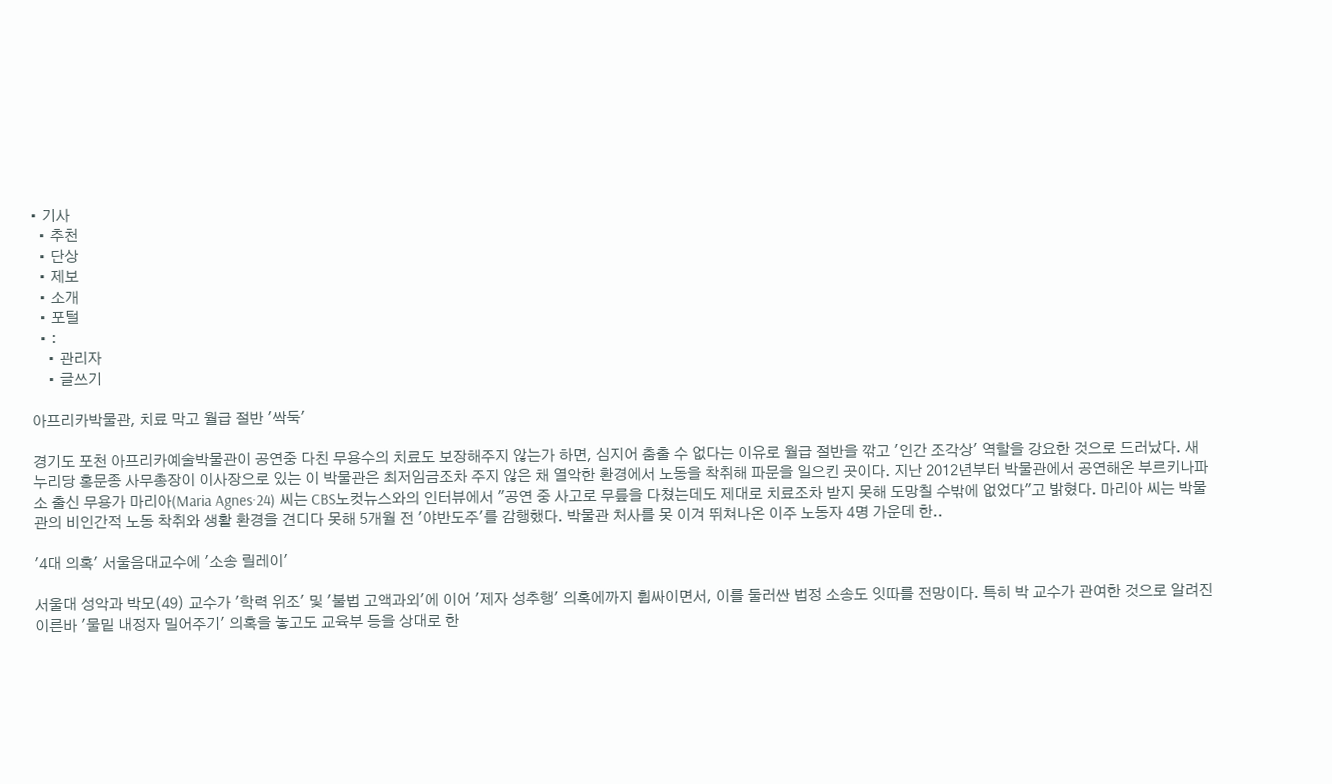• 기사
  • 추천
  • 단상
  • 제보
  • 소개
  • 포털
  • :
    • 관리자
    • 글쓰기

아프리카박물관, 치료 막고 월급 절반 '싹둑'

경기도 포천 아프리카예술박물관이 공연중 다친 무용수의 치료도 보장해주지 않는가 하면, 심지어 춤출 수 없다는 이유로 월급 절반을 깎고 '인간 조각상' 역할을 강요한 것으로 드러났다. 새누리당 홍문종 사무총장이 이사장으로 있는 이 박물관은 최저임금조차 주지 않은 채 열악한 환경에서 노동을 착취해 파문을 일으킨 곳이다. 지난 2012년부터 박물관에서 공연해온 부르키나파소 출신 무용가 마리아(Maria Agnes·24) 씨는 CBS노컷뉴스와의 인터뷰에서 "공연 중 사고로 무릎을 다쳤는데도 제대로 치료조차 받지 못해 도망칠 수밖에 없었다"고 밝혔다. 마리아 씨는 박물관의 비인간적 노동 착취와 생활 환경을 견디다 못해 5개월 전 '야반도주'를 감행했다. 박물관 처사를 못 이겨 뛰쳐나온 이주 노동자 4명 가운데 한..

'4대 의혹' 서울음대교수에 '소송 릴레이'

서울대 성악과 박모(49) 교수가 '학력 위조' 및 '불법 고액과외'에 이어 '제자 성추행' 의혹에까지 휩싸이면서, 이를 둘러싼 법정 소송도 잇따를 전망이다. 특히 박 교수가 관여한 것으로 알려진 이른바 '물밑 내정자 밀어주기' 의혹을 놓고도 교육부 등을 상대로 한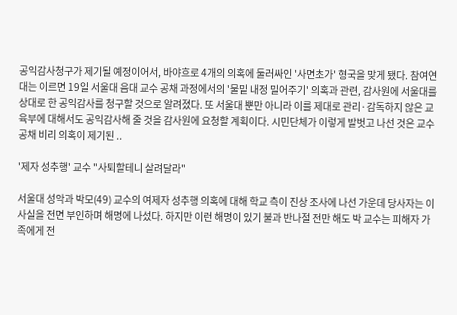공익감사청구가 제기될 예정이어서, 바야흐로 4개의 의혹에 둘러싸인 '사면초가' 형국을 맞게 됐다. 참여연대는 이르면 19일 서울대 음대 교수 공채 과정에서의 '물밑 내정 밀어주기' 의혹과 관련, 감사원에 서울대를 상대로 한 공익감사를 청구할 것으로 알려졌다. 또 서울대 뿐만 아니라 이를 제대로 관리·감독하지 않은 교육부에 대해서도 공익감사해 줄 것을 감사원에 요청할 계획이다. 시민단체가 이렇게 발벗고 나선 것은 교수 공채 비리 의혹이 제기된 ..

'제자 성추행' 교수 "사퇴할테니 살려달라"

서울대 성악과 박모(49) 교수의 여제자 성추행 의혹에 대해 학교 측이 진상 조사에 나선 가운데 당사자는 이 사실을 전면 부인하며 해명에 나섰다. 하지만 이런 해명이 있기 불과 반나절 전만 해도 박 교수는 피해자 가족에게 전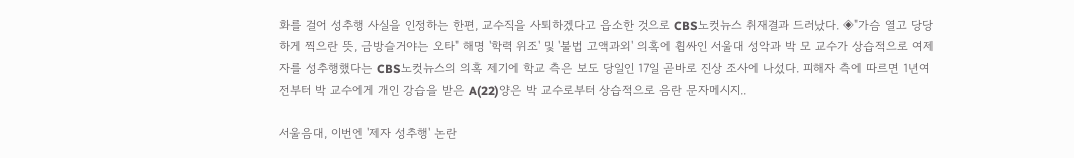화를 걸어 성추행 사실을 인정하는 한편, 교수직을 사퇴하겠다고 읍소한 것으로 CBS노컷뉴스 취재결과 드러났다. ◈"가슴 열고 당당하게 찍으란 뜻, 금방슬거야는 오타" 해명 '학력 위조' 및 '불법 고액과외' 의혹에 휩싸인 서울대 성악과 박 모 교수가 상습적으로 여제자를 성추행했다는 CBS노컷뉴스의 의혹 제기에 학교 측은 보도 당일인 17일 곧바로 진상 조사에 나섰다. 피해자 측에 따르면 1년여 전부터 박 교수에게 개인 강습을 받은 A(22)양은 박 교수로부터 상습적으로 음란 문자메시지..

서울음대, 이번엔 '제자 성추행' 논란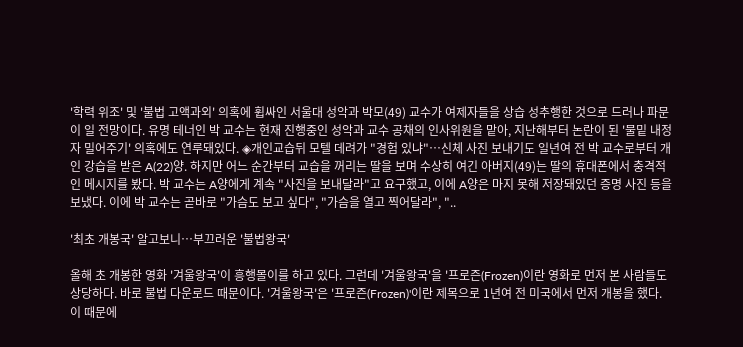'학력 위조' 및 '불법 고액과외' 의혹에 휩싸인 서울대 성악과 박모(49) 교수가 여제자들을 상습 성추행한 것으로 드러나 파문이 일 전망이다. 유명 테너인 박 교수는 현재 진행중인 성악과 교수 공채의 인사위원을 맡아, 지난해부터 논란이 된 '물밑 내정자 밀어주기' 의혹에도 연루돼있다. ◈개인교습뒤 모텔 데려가 "경험 있냐"…신체 사진 보내기도 일년여 전 박 교수로부터 개인 강습을 받은 A(22)양. 하지만 어느 순간부터 교습을 꺼리는 딸을 보며 수상히 여긴 아버지(49)는 딸의 휴대폰에서 충격적인 메시지를 봤다. 박 교수는 A양에게 계속 "사진을 보내달라"고 요구했고, 이에 A양은 마지 못해 저장돼있던 증명 사진 등을 보냈다. 이에 박 교수는 곧바로 "가슴도 보고 싶다", "가슴을 열고 찍어달라", "..

'최초 개봉국' 알고보니…부끄러운 '불법왕국'

올해 초 개봉한 영화 '겨울왕국'이 흥행몰이를 하고 있다. 그런데 '겨울왕국'을 '프로즌(Frozen)이란 영화로 먼저 본 사람들도 상당하다. 바로 불법 다운로드 때문이다. '겨울왕국'은 '프로즌(Frozen)'이란 제목으로 1년여 전 미국에서 먼저 개봉을 했다. 이 때문에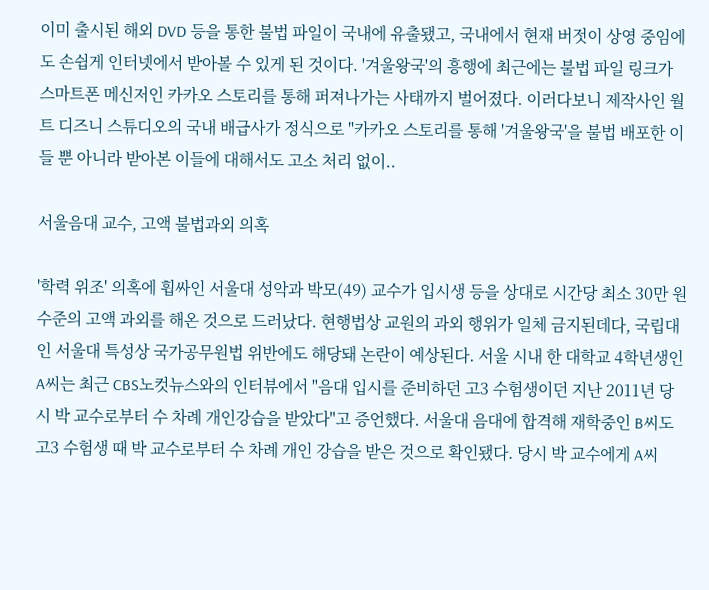이미 출시된 해외 DVD 등을 통한 불법 파일이 국내에 유출됐고, 국내에서 현재 버젓이 상영 중임에도 손쉽게 인터넷에서 받아볼 수 있게 된 것이다. '겨울왕국'의 흥행에 최근에는 불법 파일 링크가 스마트폰 메신저인 카카오 스토리를 통해 퍼져나가는 사태까지 벌어졌다. 이러다보니 제작사인 월트 디즈니 스튜디오의 국내 배급사가 정식으로 "카카오 스토리를 통해 '겨울왕국'을 불법 배포한 이들 뿐 아니라 받아본 이들에 대해서도 고소 처리 없이..

서울음대 교수, 고액 불법과외 의혹

'학력 위조' 의혹에 휩싸인 서울대 성악과 박모(49) 교수가 입시생 등을 상대로 시간당 최소 30만 원 수준의 고액 과외를 해온 것으로 드러났다. 현행법상 교원의 과외 행위가 일체 금지된데다, 국립대인 서울대 특성상 국가공무원법 위반에도 해당돼 논란이 예상된다. 서울 시내 한 대학교 4학년생인 A씨는 최근 CBS노컷뉴스와의 인터뷰에서 "음대 입시를 준비하던 고3 수험생이던 지난 2011년 당시 박 교수로부터 수 차례 개인강습을 받았다"고 증언했다. 서울대 음대에 합격해 재학중인 B씨도 고3 수험생 때 박 교수로부터 수 차례 개인 강습을 받은 것으로 확인됐다. 당시 박 교수에게 A씨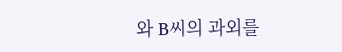와 B씨의 과외를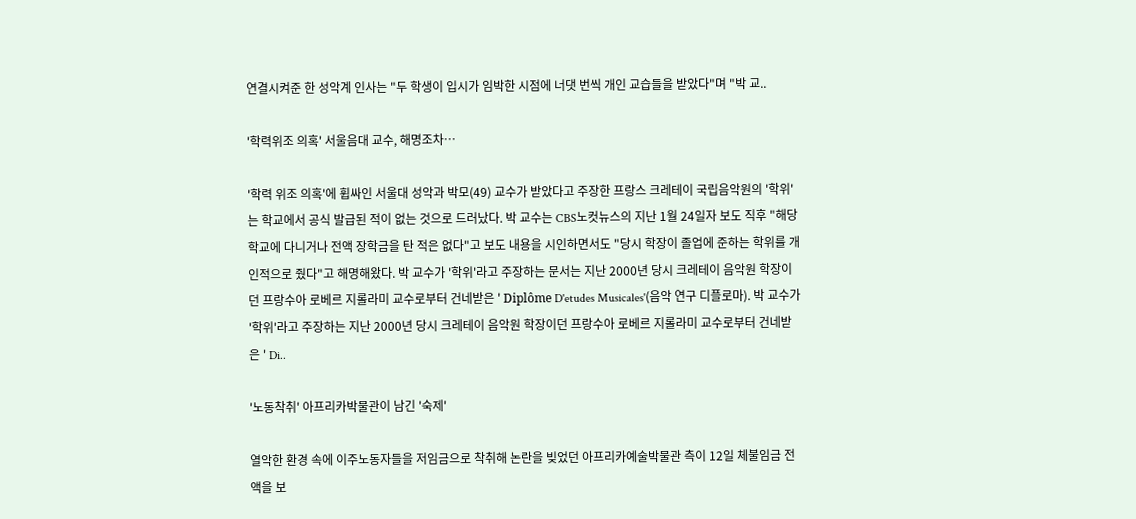연결시켜준 한 성악계 인사는 "두 학생이 입시가 임박한 시점에 너댓 번씩 개인 교습들을 받았다"며 "박 교..

'학력위조 의혹' 서울음대 교수, 해명조차…

'학력 위조 의혹'에 휩싸인 서울대 성악과 박모(49) 교수가 받았다고 주장한 프랑스 크레테이 국립음악원의 '학위'는 학교에서 공식 발급된 적이 없는 것으로 드러났다. 박 교수는 CBS노컷뉴스의 지난 1월 24일자 보도 직후 "해당 학교에 다니거나 전액 장학금을 탄 적은 없다"고 보도 내용을 시인하면서도 "당시 학장이 졸업에 준하는 학위를 개인적으로 줬다"고 해명해왔다. 박 교수가 '학위'라고 주장하는 문서는 지난 2000년 당시 크레테이 음악원 학장이던 프랑수아 로베르 지롤라미 교수로부터 건네받은 ' Diplôme D'etudes Musicales'(음악 연구 디플로마). 박 교수가 '학위'라고 주장하는 지난 2000년 당시 크레테이 음악원 학장이던 프랑수아 로베르 지롤라미 교수로부터 건네받은 ' Di..

'노동착취' 아프리카박물관이 남긴 '숙제'

열악한 환경 속에 이주노동자들을 저임금으로 착취해 논란을 빚었던 아프리카예술박물관 측이 12일 체불임금 전액을 보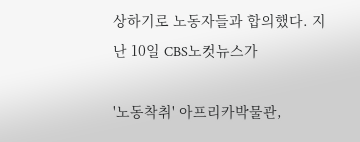상하기로 노동자들과 합의했다. 지난 10일 CBS노컷뉴스가

'노동착취' 아프리카박물관,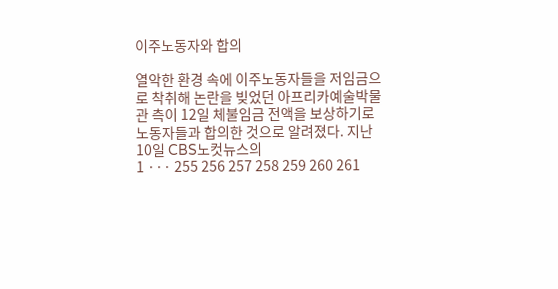이주노동자와 합의

열악한 환경 속에 이주노동자들을 저임금으로 착취해 논란을 빚었던 아프리카예술박물관 측이 12일 체불임금 전액을 보상하기로 노동자들과 합의한 것으로 알려졌다. 지난 10일 CBS노컷뉴스의
1 ··· 255 256 257 258 259 260 261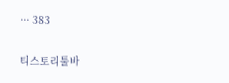··· 383

티스토리툴바